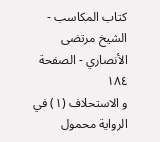كتاب المكاسب - الشيخ مرتضى الأنصاري - الصفحة ١٨٤
و الاستحلاف (١) في الرواية محمول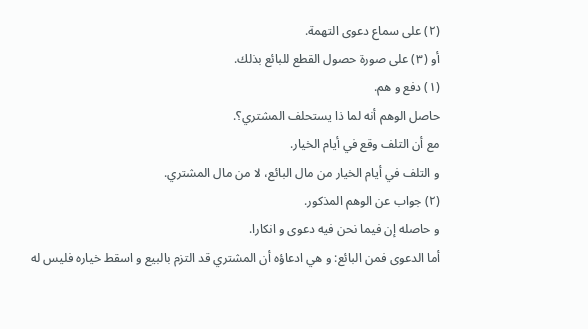(٢) على سماع دعوى التهمة.
أو (٣) على صورة حصول القطع للبائع بذلك.
(١) دفع و هم.
حاصل الوهم أنه لما ذا يستحلف المشتري؟.
مع أن التلف وقع في أيام الخيار.
و التلف في أيام الخيار من مال البائع، لا من مال المشتري.
(٢) جواب عن الوهم المذكور.
و حاصله إن فيما نحن فيه دعوى و انكارا.
أما الدعوى فمن البائع: و هي ادعاؤه أن المشتري قد التزم بالبيع و اسقط خياره فليس له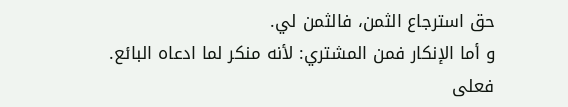حق استرجاع الثمن، فالثمن لي.
و أما الإنكار فمن المشتري: لأنه منكر لما ادعاه البائع.
فعلى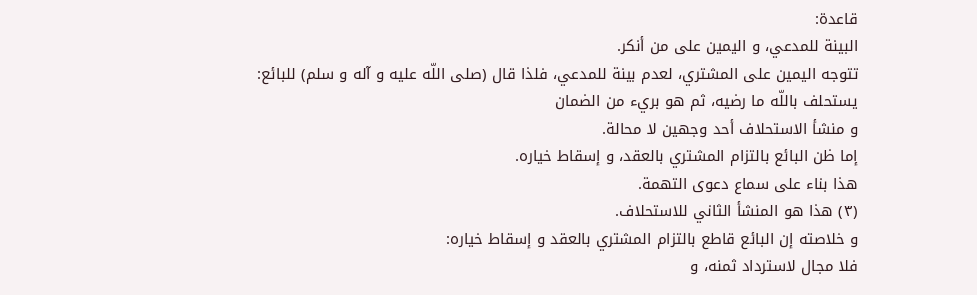قاعدة:
البينة للمدعي، و اليمين على من أنكر.
تتوجه اليمين على المشتري، لعدم بينة للمدعي، فلذا قال (صلى اللّه عليه و آله و سلم) للبائع:
يستحلف باللّه ما رضيه، ثم هو بريء من الضمان
و منشأ الاستحلاف أحد وجهين لا محالة.
إما ظن البائع بالتزام المشتري بالعقد، و إسقاط خياره.
هذا بناء على سماع دعوى التهمة.
(٣) هذا هو المنشأ الثاني للاستحلاف.
و خلاصته إن البائع قاطع بالتزام المشتري بالعقد و إسقاط خياره:
فلا مجال لاسترداد ثمنه، و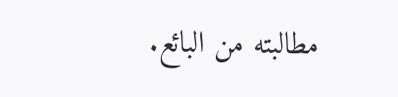مطالبته من البائع.